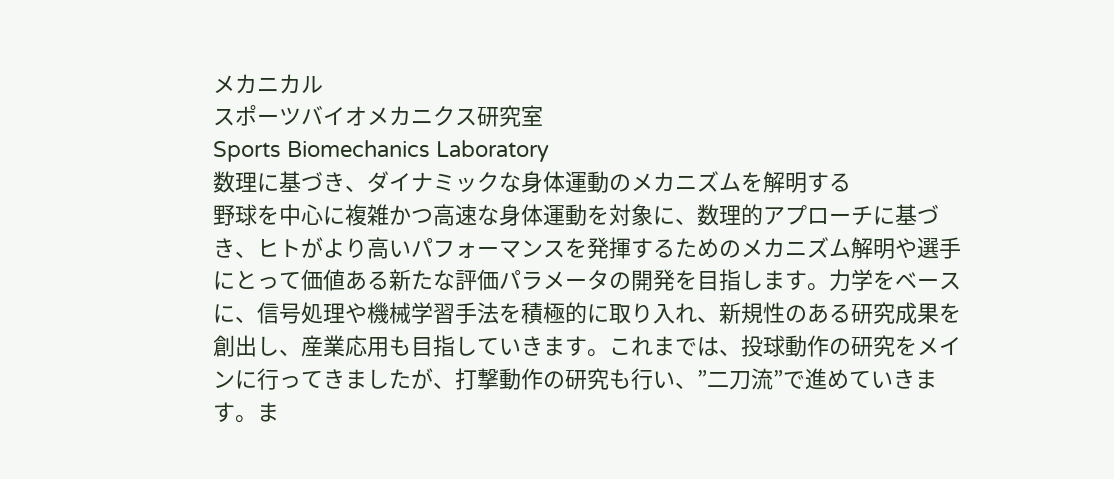メカニカル
スポーツバイオメカニクス研究室
Sports Biomechanics Laboratory
数理に基づき、ダイナミックな身体運動のメカニズムを解明する
野球を中心に複雑かつ高速な身体運動を対象に、数理的アプローチに基づき、ヒトがより高いパフォーマンスを発揮するためのメカニズム解明や選手にとって価値ある新たな評価パラメータの開発を目指します。力学をベースに、信号処理や機械学習手法を積極的に取り入れ、新規性のある研究成果を創出し、産業応用も目指していきます。これまでは、投球動作の研究をメインに行ってきましたが、打撃動作の研究も行い、”二刀流”で進めていきます。ま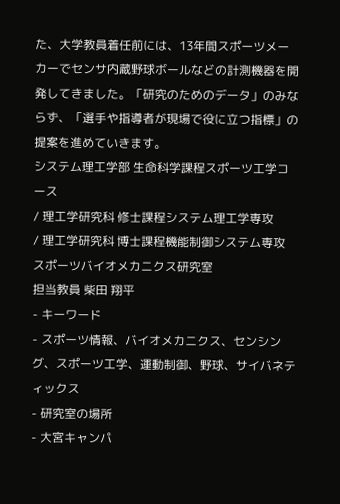た、大学教員着任前には、13年間スポーツメーカーでセンサ内蔵野球ボールなどの計測機器を開発してきました。「研究のためのデータ」のみならず、「選手や指導者が現場で役に立つ指標」の提案を進めていきます。
システム理工学部 生命科学課程スポーツ工学コース
/ 理工学研究科 修士課程システム理工学専攻
/ 理工学研究科 博士課程機能制御システム専攻
スポーツバイオメカニクス研究室
担当教員 柴田 翔平
- キーワード
- スポーツ情報、バイオメカニクス、センシング、スポーツ工学、運動制御、野球、サイバネティックス
- 研究室の場所
- 大宮キャンパ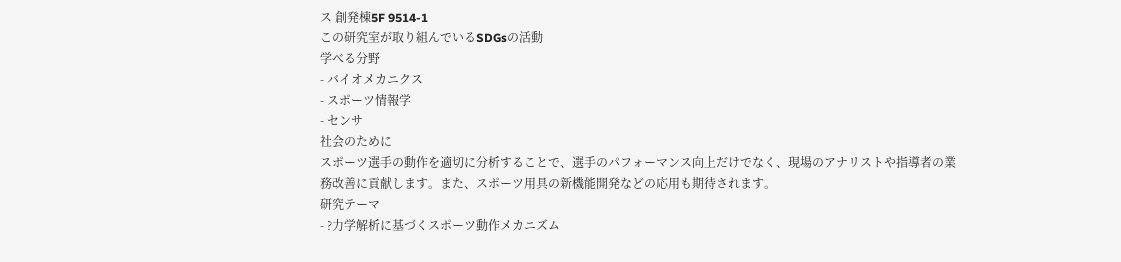ス 創発棟5F 9514-1
この研究室が取り組んでいるSDGsの活動
学べる分野
- バイオメカニクス
- スポーツ情報学
- センサ
社会のために
スポーツ選手の動作を適切に分析することで、選手のパフォーマンス向上だけでなく、現場のアナリストや指導者の業務改善に貢献します。また、スポーツ用具の新機能開発などの応用も期待されます。
研究テーマ
- ?力学解析に基づくスポーツ動作メカニズム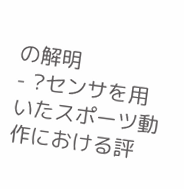の解明
- ?センサを用いたスポーツ動作における評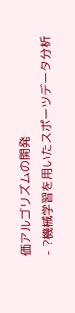価アルゴリズムの開発
- ?機械学習を用いたスポーツデータ分析